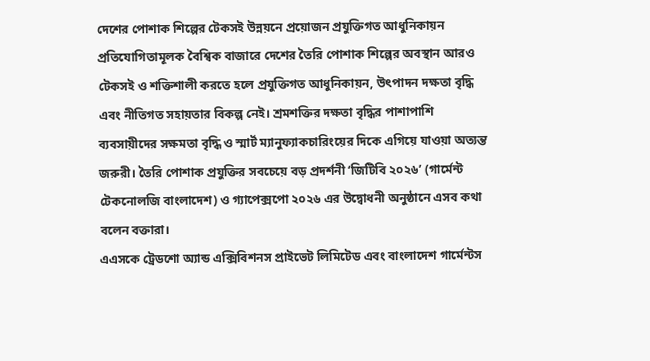দেশের পোশাক শিল্পের টেকসই উন্নয়নে প্রয়োজন প্রযুক্তিগত আধুনিকায়ন
প্রতিযোগিতামূলক বৈশ্বিক বাজারে দেশের তৈরি পোশাক শিল্পের অবস্থান আরও টেকসই ও শক্তিশালী করতে হলে প্রযুক্তিগত আধুনিকায়ন, উৎপাদন দক্ষতা বৃদ্ধি এবং নীতিগত সহায়তার বিকল্প নেই। শ্রমশক্তির দক্ষতা বৃদ্ধির পাশাপাশি ব্যবসায়ীদের সক্ষমতা বৃদ্ধি ও স্মার্ট ম্যানুফ্যাকচারিংয়ের দিকে এগিয়ে যাওয়া অত্যন্ত জরুরী। তৈরি পোশাক প্রযুক্তির সবচেয়ে বড় প্রদর্শনী ‘জিটিবি ২০২৬’ (গার্মেন্ট টেকনোলজি বাংলাদেশ) ও গ্যাপেক্সপো ২০২৬ এর উদ্বোধনী অনুষ্ঠানে এসব কথা বলেন বক্তারা।
এএসকে ট্রেডশো অ্যান্ড এক্সিবিশনস প্রাইভেট লিমিটেড এবং বাংলাদেশ গার্মেন্টস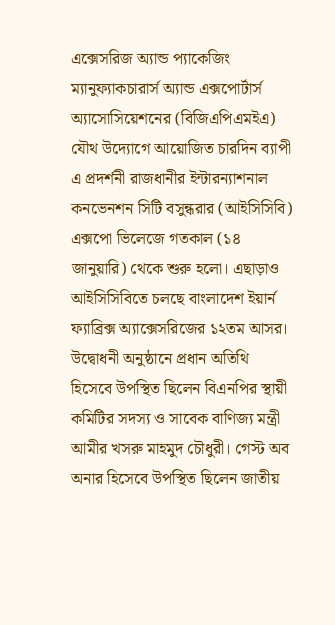এক্সেসরিজ অ্যান্ড প্যাকেজিং ম্যানুফ্যাকচারার্স অ্যান্ড এক্সপোর্টার্স অ্যাসোসিয়েশনের (বিজিএপিএমইএ) যৌথ উদ্যোগে আয়োজিত চারদিন ব্যাপী এ প্রদর্শনী রাজধানীর ইন্টারন্যাশনাল কনভেনশন সিটি বসুন্ধরার (আইসিসিবি) এক্সপো ভিলেজে গতকাল (১৪ জানুয়ারি) থেকে শুরু হলো। এছাড়াও আইসিসিবিতে চলছে বাংলাদেশ ইয়ার্ন ফ্যাব্রিক্স অ্যাক্সেসরিজের ১২তম আসর।
উদ্বোধনী অনুষ্ঠানে প্রধান অতিথি হিসেবে উপস্থিত ছিলেন বিএনপির স্থায়ী কমিটির সদস্য ও সাবেক বাণিজ্য মন্ত্রী আমীর খসরু মাহমুদ চৌধুরী। গেস্ট অব অনার হিসেবে উপস্থিত ছিলেন জাতীয়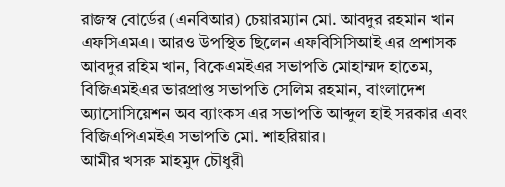রাজস্ব বোর্ডের (এনবিআর) চেয়ারম্যান মো. আবদুর রহমান খান এফসিএমএ। আরও উপস্থিত ছিলেন এফবিসিসিআই এর প্রশাসক আবদুর রহিম খান, বিকেএমইএর সভাপতি মোহাম্মদ হাতেম, বিজিএমইএর ভারপ্রাপ্ত সভাপতি সেলিম রহমান, বাংলাদেশ অ্যাসোসিয়েশন অব ব্যাংকস এর সভাপতি আব্দুল হাই সরকার এবং বিজিএপিএমইএ সভাপতি মো. শাহরিয়ার।
আমীর খসরু মাহমুদ চৌধুরী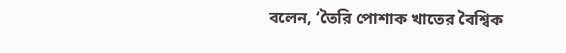বলেন, ‘তৈরি পোশাক খাতের বৈশ্বিক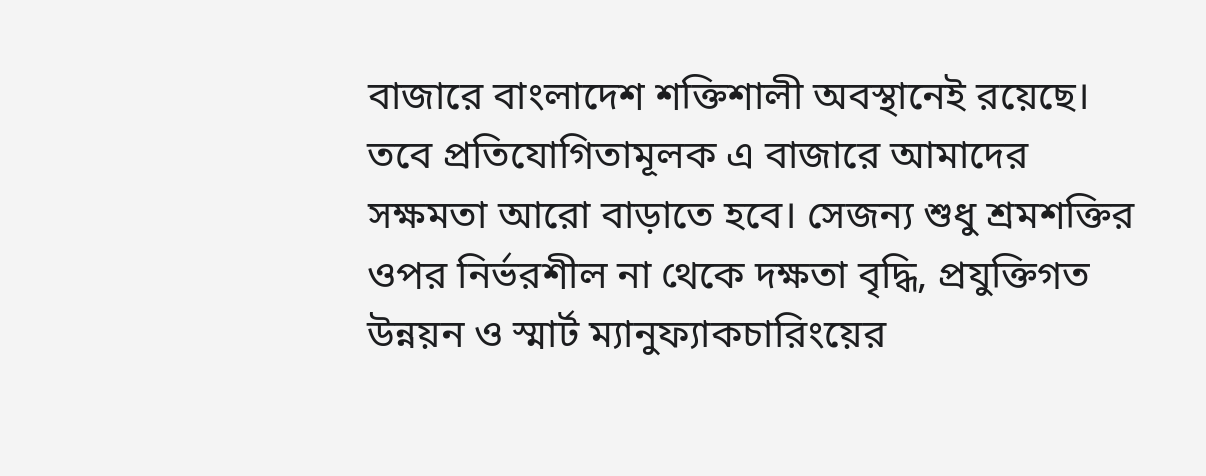বাজারে বাংলাদেশ শক্তিশালী অবস্থানেই রয়েছে। তবে প্রতিযোগিতামূলক এ বাজারে আমাদের সক্ষমতা আরো বাড়াতে হবে। সেজন্য শুধু শ্রমশক্তির ওপর নির্ভরশীল না থেকে দক্ষতা বৃদ্ধি, প্রযুক্তিগত উন্নয়ন ও স্মার্ট ম্যানুফ্যাকচারিংয়ের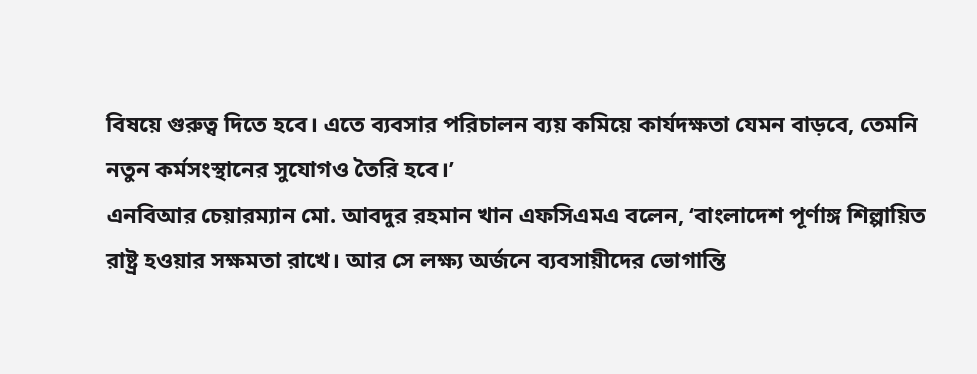বিষয়ে গুরুত্ব দিতে হবে। এতে ব্যবসার পরিচালন ব্যয় কমিয়ে কার্যদক্ষতা যেমন বাড়বে, তেমনি নতুন কর্মসংস্থানের সুযোগও তৈরি হবে।’
এনবিআর চেয়ারম্যান মো. আবদুর রহমান খান এফসিএমএ বলেন, ‘বাংলাদেশ পূর্ণাঙ্গ শিল্পায়িত রাষ্ট্র হওয়ার সক্ষমতা রাখে। আর সে লক্ষ্য অর্জনে ব্যবসায়ীদের ভোগান্তি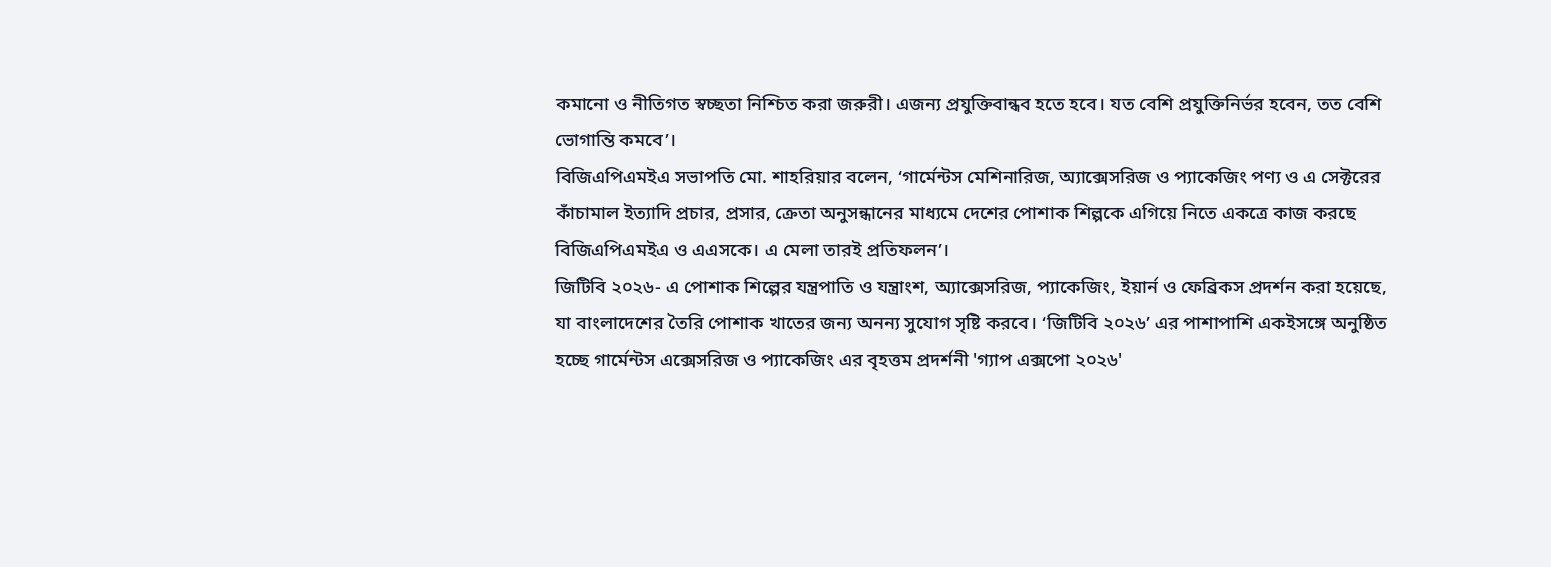কমানো ও নীতিগত স্বচ্ছতা নিশ্চিত করা জরুরী। এজন্য প্রযুক্তিবান্ধব হতে হবে। যত বেশি প্রযুক্তিনির্ভর হবেন, তত বেশি ভোগান্তি কমবে’।
বিজিএপিএমইএ সভাপতি মো. শাহরিয়ার বলেন, ‘গার্মেন্টস মেশিনারিজ, অ্যাক্সেসরিজ ও প্যাকেজিং পণ্য ও এ সেক্টরের কাঁচামাল ইত্যাদি প্রচার, প্রসার, ক্রেতা অনুসন্ধানের মাধ্যমে দেশের পোশাক শিল্পকে এগিয়ে নিতে একত্রে কাজ করছে বিজিএপিএমইএ ও এএসকে। এ মেলা তারই প্রতিফলন’।
জিটিবি ২০২৬- এ পোশাক শিল্পের যন্ত্রপাতি ও যন্ত্রাংশ, অ্যাক্সেসরিজ, প্যাকেজিং, ইয়ার্ন ও ফেব্রিকস প্রদর্শন করা হয়েছে, যা বাংলাদেশের তৈরি পোশাক খাতের জন্য অনন্য সুযোগ সৃষ্টি করবে। ‘জিটিবি ২০২৬’ এর পাশাপাশি একইসঙ্গে অনুষ্ঠিত হচ্ছে গার্মেন্টস এক্সেসরিজ ও প্যাকেজিং এর বৃহত্তম প্রদর্শনী 'গ্যাপ এক্সপো ২০২৬'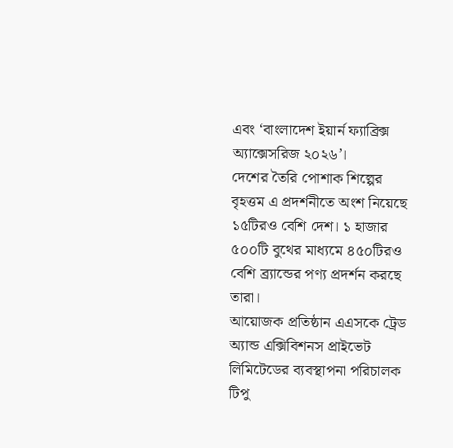এবং ‘বাংলাদেশ ইয়ার্ন ফ্যাব্রিক্স অ্যাক্সেসরিজ ২০২৬’।
দেশের তৈরি পোশাক শিল্পের বৃহত্তম এ প্রদর্শনীতে অংশ নিয়েছে ১৫টিরও বেশি দেশ। ১ হাজার ৫০০টি বুথের মাধ্যমে ৪৫০টিরও বেশি ব্র্যান্ডের পণ্য প্রদর্শন করছে তারা।
আয়োজক প্রতিষ্ঠান এএসকে ট্রেড অ্যান্ড এক্সিবিশনস প্রাইভেট লিমিটেডের ব্যবস্থাপনা পরিচালক টিপু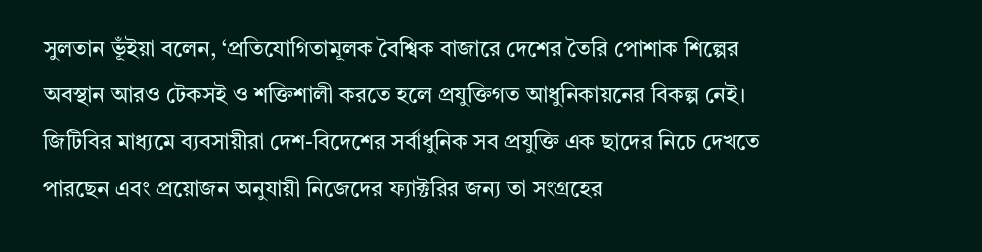সুলতান ভূঁইয়া বলেন, ‘প্রতিযোগিতামূলক বৈশ্বিক বাজারে দেশের তৈরি পোশাক শিল্পের অবস্থান আরও টেকসই ও শক্তিশালী করতে হলে প্রযুক্তিগত আধুনিকায়নের বিকল্প নেই। জিটিবির মাধ্যমে ব্যবসায়ীরা দেশ-বিদেশের সর্বাধুনিক সব প্রযুক্তি এক ছাদের নিচে দেখতে পারছেন এবং প্রয়োজন অনুযায়ী নিজেদের ফ্যাক্টরির জন্য তা সংগ্রহের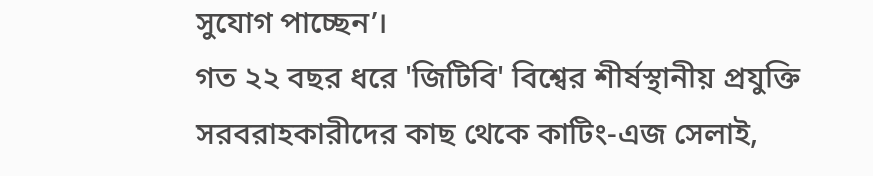সুযোগ পাচ্ছেন’।
গত ২২ বছর ধরে 'জিটিবি' বিশ্বের শীর্ষস্থানীয় প্রযুক্তি সরবরাহকারীদের কাছ থেকে কাটিং-এজ সেলাই,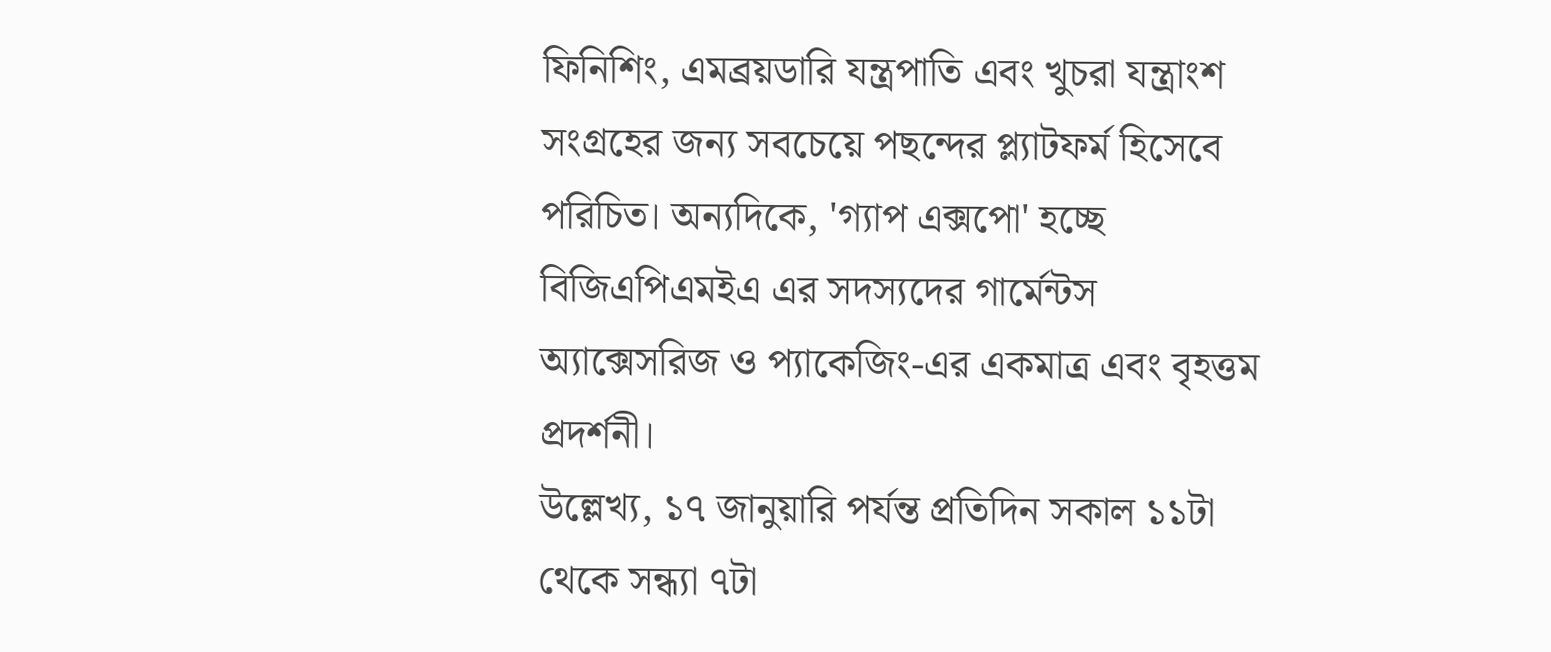ফিনিশিং, এমব্রয়ডারি যন্ত্রপাতি এবং খুচরা যন্ত্রাংশ সংগ্রহের জন্য সবচেয়ে পছন্দের প্ল্যাটফর্ম হিসেবে পরিচিত। অন্যদিকে, 'গ্যাপ এক্সপো' হচ্ছে বিজিএপিএমইএ এর সদস্যদের গার্মেন্টস অ্যাক্সেসরিজ ও প্যাকেজিং-এর একমাত্র এবং বৃহত্তম প্রদর্শনী।
উল্লেখ্য, ১৭ জানুয়ারি পর্যন্ত প্রতিদিন সকাল ১১টা থেকে সন্ধ্যা ৭টা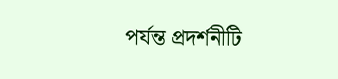পর্যন্ত প্রদর্শনীটি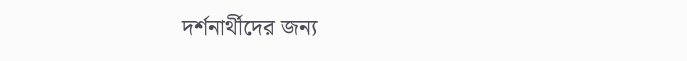দর্শনার্থীদের জন্য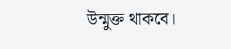উন্মুক্ত থাকবে।